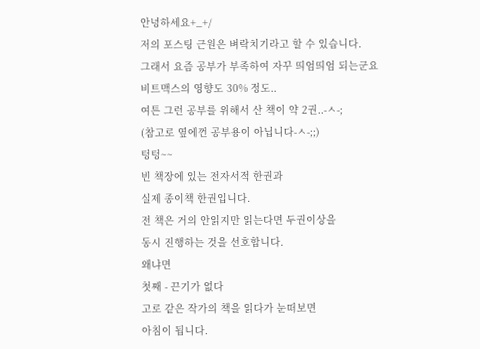안녕하세요+_+/
저의 포스팅 근원은 벼락치기라고 할 수 있습니다.
그래서 요즘 공부가 부족하여 자꾸 띄엄띄엄 되는군요
비트맥스의 영향도 30% 정도..
여튼 그런 공부를 위해서 산 책이 약 2권..-ㅅ-;
(참고로 옆에껀 공부용이 아닙니다-ㅅ-;;)
텅텅~~
빈 책장에 있는 전자서적 한권과
실제 종이책 한권입니다.
전 책은 거의 안읽지만 읽는다면 두권이상을
동시 진행하는 것을 선호합니다.
왜냐면
첫째 - 끈기가 없다
고로 같은 작가의 책을 읽다가 눈떠보면
아침이 됩니다.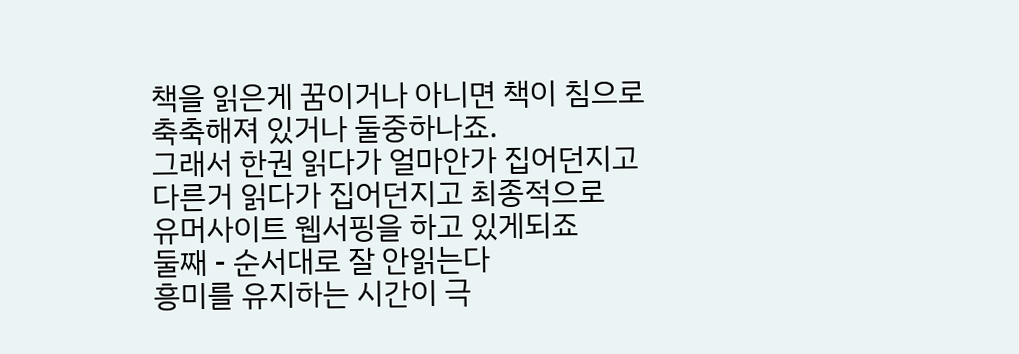책을 읽은게 꿈이거나 아니면 책이 침으로
축축해져 있거나 둘중하나죠.
그래서 한권 읽다가 얼마안가 집어던지고
다른거 읽다가 집어던지고 최종적으로
유머사이트 웹서핑을 하고 있게되죠
둘째 - 순서대로 잘 안읽는다
흥미를 유지하는 시간이 극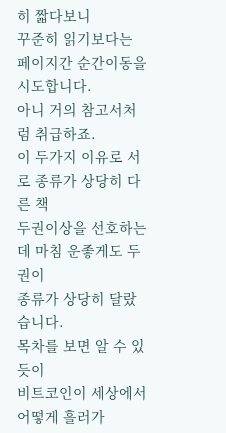히 짧다보니
꾸준히 읽기보다는 페이지간 순간이동을 시도합니다.
아니 거의 참고서처럼 취급하죠.
이 두가지 이유로 서로 종류가 상당히 다른 책
두권이상을 선호하는데 마침 운좋게도 두권이
종류가 상당히 달랐습니다.
목차를 보면 알 수 있듯이
비트코인이 세상에서 어떻게 흘러가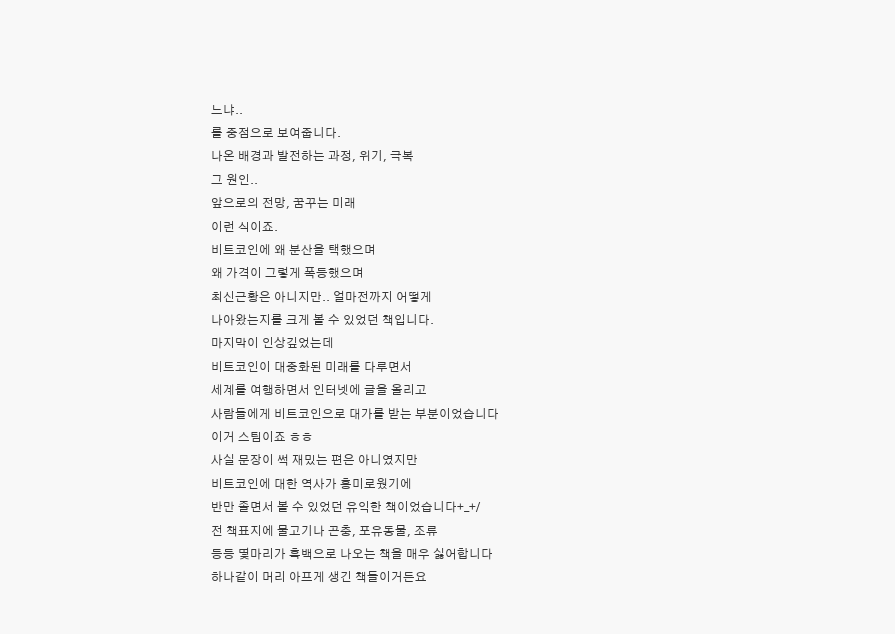느냐..
를 중점으로 보여줍니다.
나온 배경과 발전하는 과정, 위기, 극복
그 원인..
앞으로의 전망, 꿈꾸는 미래
이런 식이죠.
비트코인에 왜 분산을 택했으며
왜 가격이 그렇게 폭등했으며
최신근황은 아니지만.. 얼마전까지 어떻게
나아왔는지를 크게 볼 수 있었던 책입니다.
마지막이 인상깊었는데
비트코인이 대중화된 미래를 다루면서
세계를 여행하면서 인터넷에 글을 올리고
사람들에게 비트코인으로 대가를 받는 부분이었습니다
이거 스팀이죠 ㅎㅎ
사실 문장이 썩 재밌는 편은 아니였지만
비트코인에 대한 역사가 흥미로웠기에
반만 졸면서 볼 수 있었던 유익한 책이었습니다+_+/
전 책표지에 물고기나 곤충, 포유동물, 조류
등등 몇마리가 흑백으로 나오는 책을 매우 싫어합니다
하나같이 머리 아프게 생긴 책들이거든요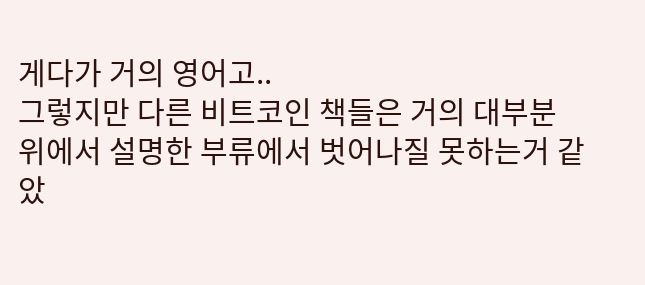게다가 거의 영어고..
그렇지만 다른 비트코인 책들은 거의 대부분
위에서 설명한 부류에서 벗어나질 못하는거 같았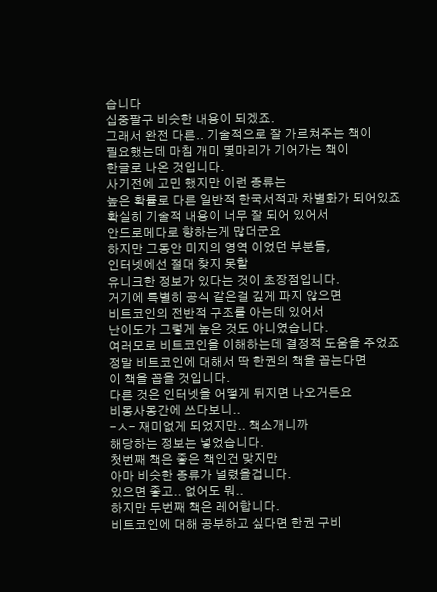습니다
십중팔구 비슷한 내용이 되겠죠.
그래서 완전 다른.. 기술적으로 잘 가르쳐주는 책이
필요했는데 마침 개미 몇마리가 기어가는 책이
한글로 나온 것입니다.
사기전에 고민 했지만 이런 종류는
높은 확률로 다른 일반적 한국서적과 차별화가 되어있죠
확실히 기술적 내용이 너무 잘 되어 있어서
안드로메다로 향하는게 많더군요
하지만 그동안 미지의 영역 이었던 부분들,
인터넷에선 절대 찾지 못할
유니크한 정보가 있다는 것이 초장점입니다.
거기에 특별히 공식 같은걸 깊게 파지 않으면
비트코인의 전반적 구조를 아는데 있어서
난이도가 그렇게 높은 것도 아니였습니다.
여러모로 비트코인을 이해하는데 결정적 도움을 주었죠
정말 비트코인에 대해서 딱 한권의 책을 꼽는다면
이 책을 꼽을 것입니다.
다른 것은 인터넷을 어떻게 뒤지면 나오거든요
비몽사몽간에 쓰다보니..
-ㅅ- 재미없게 되었지만.. 책소개니까
해당하는 정보는 넣었습니다.
첫번째 책은 좋은 책인건 맞지만
아마 비슷한 종류가 널렸을겁니다.
있으면 좋고.. 없어도 뭐..
하지만 두번째 책은 레어합니다.
비트코인에 대해 공부하고 싶다면 한권 구비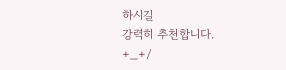하시길
강력히 추천합니다. +_+/